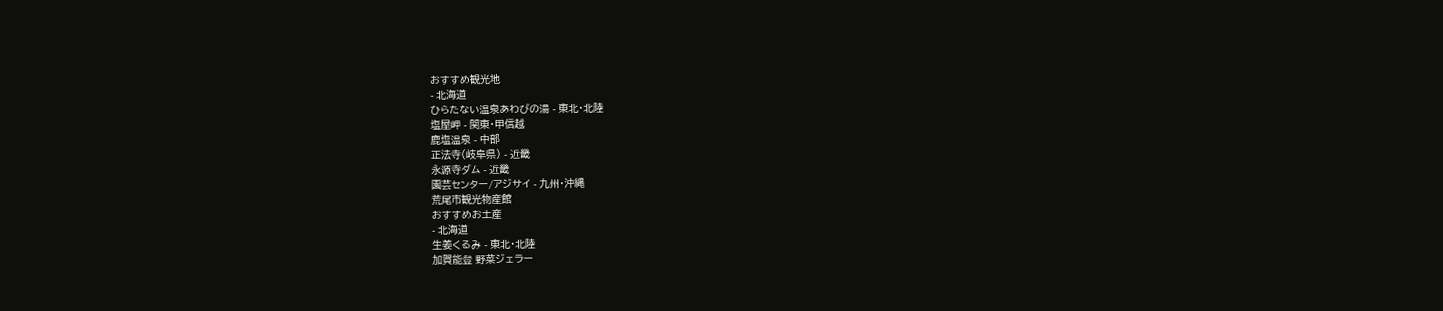おすすめ観光地
- 北海道
ひらたない温泉あわびの湯 - 東北・北陸
塩屋岬 - 関東・甲信越
鹿塩温泉 - 中部
正法寺(岐阜県) - 近畿
永源寺ダム - 近畿
園芸センター/アジサイ - 九州・沖縄
荒尾市観光物産館
おすすめお土産
- 北海道
生姜くるみ - 東北・北陸
加賀能登 野菜ジェラー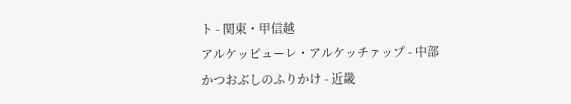ト - 関東・甲信越
アルケッピューレ・アルケッチァップ - 中部
かつおぶしのふりかけ - 近畿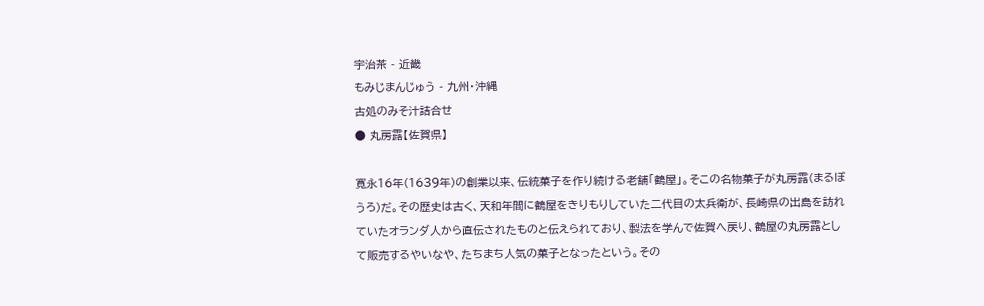宇治茶 - 近畿
もみじまんじゅう - 九州・沖縄
古処のみそ汁詰合せ
● 丸房露【佐賀県】

寛永16年(1639年)の創業以来、伝統菓子を作り続ける老舗「鶴屋」。そこの名物菓子が丸房露(まるぼうろ)だ。その歴史は古く、天和年間に鶴屋をきりもりしていた二代目の太兵衛が、長崎県の出島を訪れていたオランダ人から直伝されたものと伝えられており、製法を学んで佐賀へ戻り、鶴屋の丸房露として販売するやいなや、たちまち人気の菓子となったという。その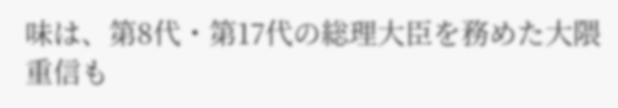味は、第8代・第17代の総理大臣を務めた大隈重信も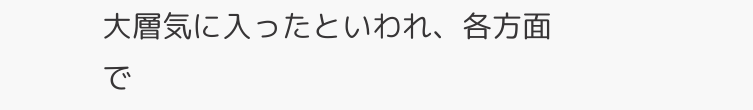大層気に入ったといわれ、各方面で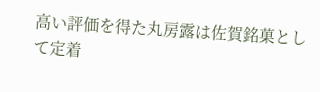高い評価を得た丸房露は佐賀銘菓として定着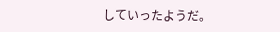していったようだ。